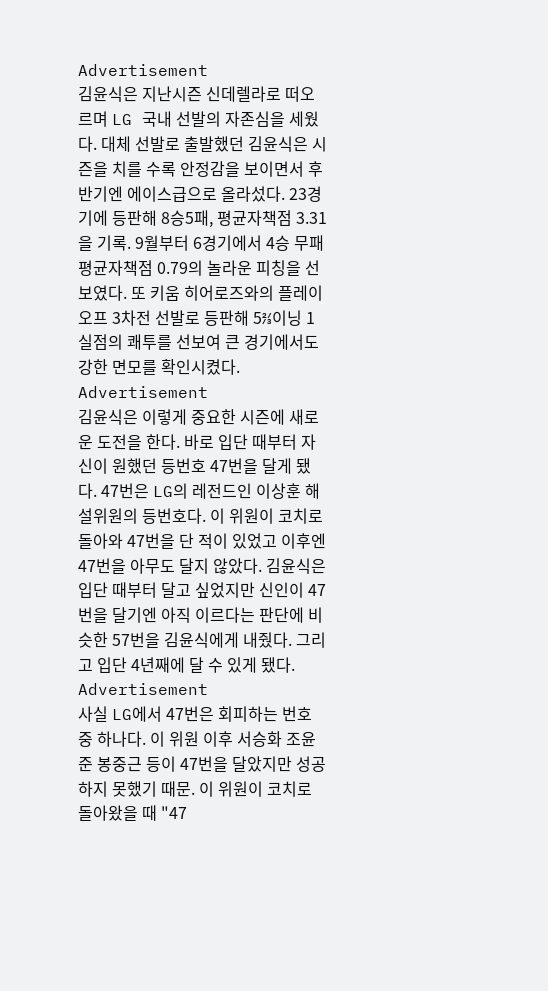Advertisement
김윤식은 지난시즌 신데렐라로 떠오르며 LG 국내 선발의 자존심을 세웠다. 대체 선발로 출발했던 김윤식은 시즌을 치를 수록 안정감을 보이면서 후반기엔 에이스급으로 올라섰다. 23경기에 등판해 8승5패, 평균자책점 3.31을 기록. 9월부터 6경기에서 4승 무패 평균자책점 0.79의 놀라운 피칭을 선보였다. 또 키움 히어로즈와의 플레이오프 3차전 선발로 등판해 5⅔이닝 1실점의 쾌투를 선보여 큰 경기에서도 강한 면모를 확인시켰다.
Advertisement
김윤식은 이렇게 중요한 시즌에 새로운 도전을 한다. 바로 입단 때부터 자신이 원했던 등번호 47번을 달게 됐다. 47번은 LG의 레전드인 이상훈 해설위원의 등번호다. 이 위원이 코치로 돌아와 47번을 단 적이 있었고 이후엔 47번을 아무도 달지 않았다. 김윤식은 입단 때부터 달고 싶었지만 신인이 47번을 달기엔 아직 이르다는 판단에 비슷한 57번을 김윤식에게 내줬다. 그리고 입단 4년째에 달 수 있게 됐다.
Advertisement
사실 LG에서 47번은 회피하는 번호 중 하나다. 이 위원 이후 서승화 조윤준 봉중근 등이 47번을 달았지만 성공하지 못했기 때문. 이 위원이 코치로 돌아왔을 때 "47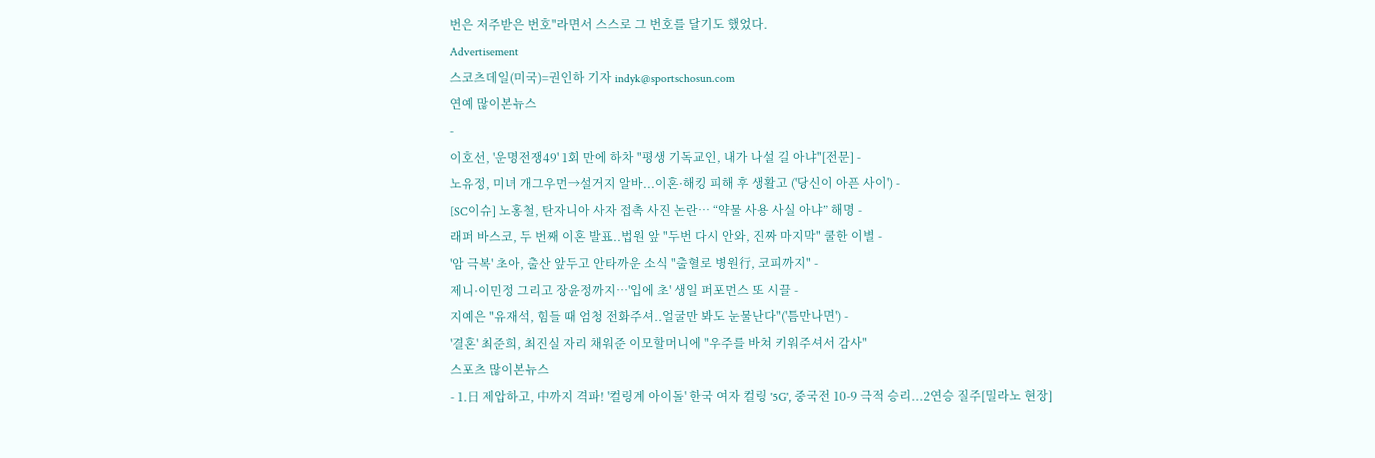번은 저주받은 번호"라면서 스스로 그 번호를 달기도 했었다.
Advertisement
스코츠데일(미국)=권인하 기자 indyk@sportschosun.com
연예 많이본뉴스
-
이호선, '운명전쟁49' 1회 만에 하차 "평생 기독교인, 내가 나설 길 아냐"[전문] -
노유정, 미녀 개그우먼→설거지 알바...이혼·해킹 피해 후 생활고 ('당신이 아픈 사이') -
[SC이슈] 노홍철, 탄자니아 사자 접촉 사진 논란… “약물 사용 사실 아냐” 해명 -
래퍼 바스코, 두 번째 이혼 발표..법원 앞 "두번 다시 안와, 진짜 마지막" 쿨한 이별 -
'암 극복' 초아, 출산 앞두고 안타까운 소식 "출혈로 병원行, 코피까지" -
제니·이민정 그리고 장윤정까지…'입에 초' 생일 퍼포먼스 또 시끌 -
지예은 "유재석, 힘들 때 엄청 전화주셔..얼굴만 봐도 눈물난다"('틈만나면') -
'결혼' 최준희, 최진실 자리 채워준 이모할머니에 "우주를 바쳐 키워주셔서 감사"
스포츠 많이본뉴스
- 1.日 제압하고, 中까지 격파! '컬링계 아이돌' 한국 여자 컬링 '5G', 중국전 10-9 극적 승리...2연승 질주[밀라노 현장]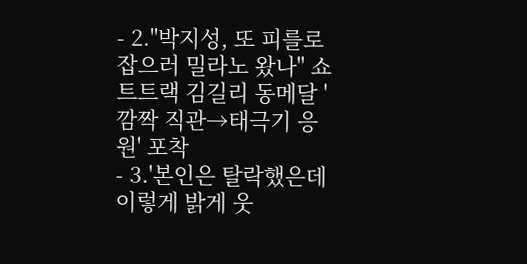- 2."박지성, 또 피를로 잡으러 밀라노 왔나" 쇼트트랙 김길리 동메달 '깜짝 직관→태극기 응원' 포착
- 3.'본인은 탈락했은데 이렇게 밝게 웃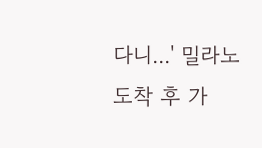다니...' 밀라노 도착 후 가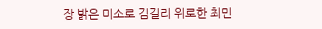장 밝은 미소로 김길리 위로한 최민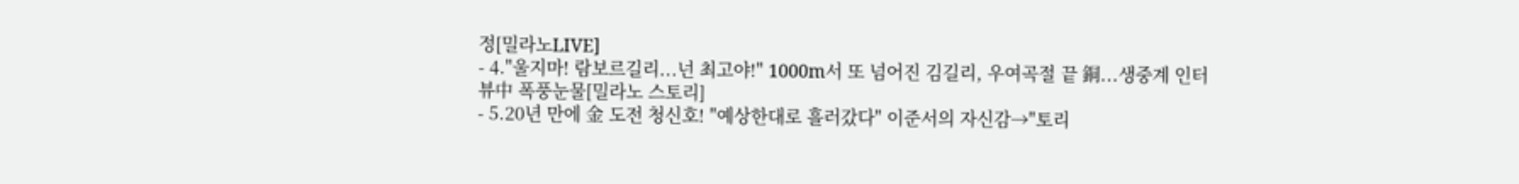정[밀라노LIVE]
- 4."울지마! 람보르길리...넌 최고야!" 1000m서 또 넘어진 김길리, 우여곡절 끝 銅...생중계 인터뷰中 폭풍눈물[밀라노 스토리]
- 5.20년 만에 金 도전 청신호! "예상한대로 흘러갔다" 이준서의 자신감→"토리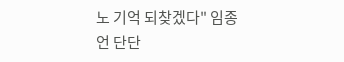노 기억 되찾겠다" 임종언 단단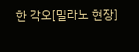한 각오[밀라노 현장]